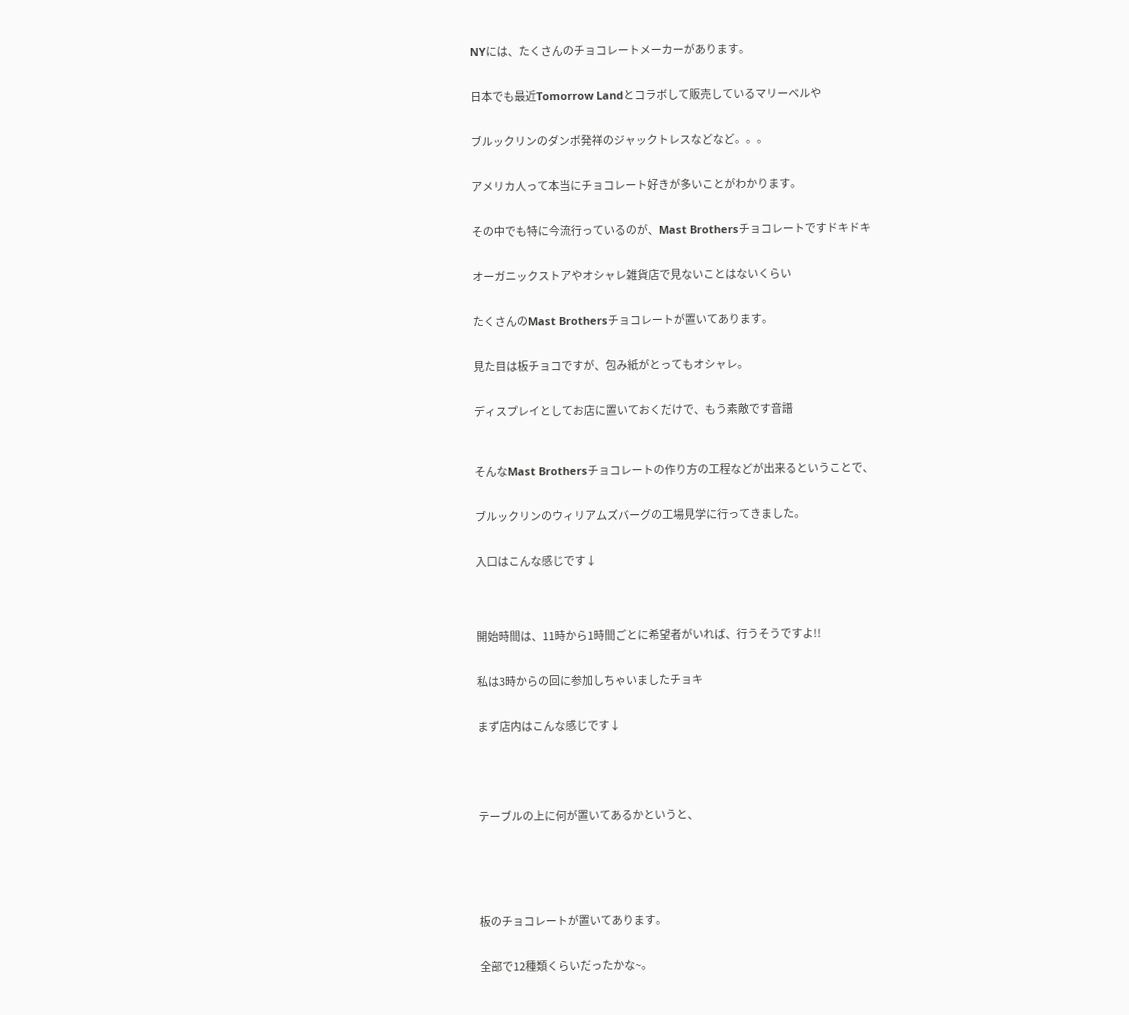NYには、たくさんのチョコレートメーカーがあります。


日本でも最近Tomorrow Landとコラボして販売しているマリーベルや


ブルックリンのダンボ発祥のジャックトレスなどなど。。。


アメリカ人って本当にチョコレート好きが多いことがわかります。


その中でも特に今流行っているのが、Mast Brothersチョコレートですドキドキ


オーガニックストアやオシャレ雑貨店で見ないことはないくらい


たくさんのMast Brothersチョコレートが置いてあります。


見た目は板チョコですが、包み紙がとってもオシャレ。


ディスプレイとしてお店に置いておくだけで、もう素敵です音譜



そんなMast Brothersチョコレートの作り方の工程などが出来るということで、


ブルックリンのウィリアムズバーグの工場見学に行ってきました。


入口はこんな感じです↓




開始時間は、11時から1時間ごとに希望者がいれば、行うそうですよ!!


私は3時からの回に参加しちゃいましたチョキ


まず店内はこんな感じです↓





テーブルの上に何が置いてあるかというと、






板のチョコレートが置いてあります。


全部で12種類くらいだったかな~。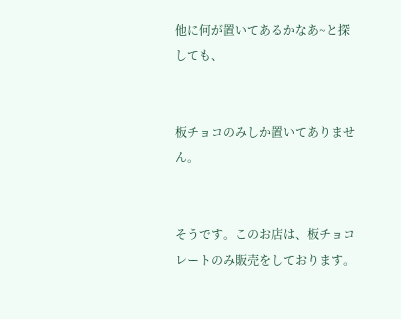他に何が置いてあるかなあ~と探しても、


板チョコのみしか置いてありません。


そうです。このお店は、板チョコレートのみ販売をしております。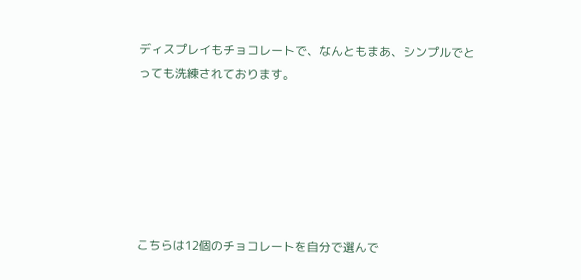ディスプレイもチョコレートで、なんともまあ、シンプルでとっても洗練されております。






こちらは12個のチョコレートを自分で選んで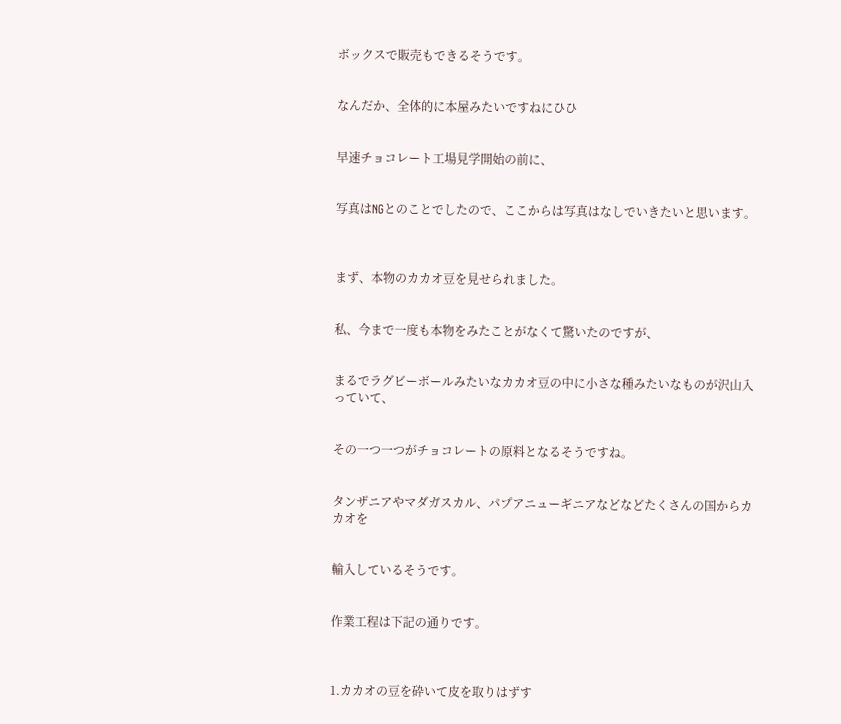ボックスで販売もできるそうです。


なんだか、全体的に本屋みたいですねにひひ


早速チョコレート工場見学開始の前に、


写真はNGとのことでしたので、ここからは写真はなしでいきたいと思います。



まず、本物のカカオ豆を見せられました。


私、今まで一度も本物をみたことがなくて驚いたのですが、


まるでラグビーボールみたいなカカオ豆の中に小さな種みたいなものが沢山入っていて、


その一つ一つがチョコレートの原料となるそうですね。


タンザニアやマダガスカル、パプアニューギニアなどなどたくさんの国からカカオを


輸入しているそうです。


作業工程は下記の通りです。



1.カカオの豆を砕いて皮を取りはずす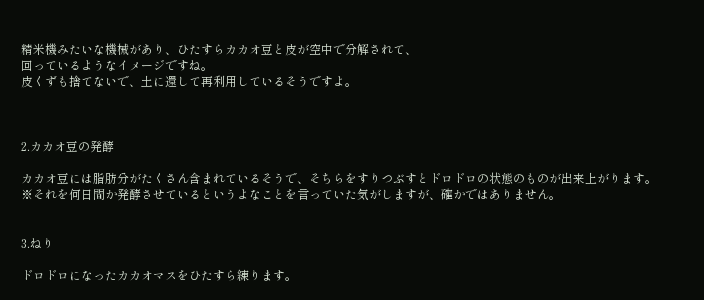精米機みたいな機械があり、ひたすらカカオ豆と皮が空中で分解されて、
回っているようなイメージですね。
皮くずも捨てないで、土に還して再利用しているそうですよ。



2.カカオ豆の発酵

カカオ豆には脂肪分がたくさん含まれているそうで、そちらをすりつぶすとドロドロの状態のものが出来上がります。
※それを何日間か発酵させているというよなことを言っていた気がしますが、確かではありません。


3.ねり

ドロドロになったカカオマスをひたすら練ります。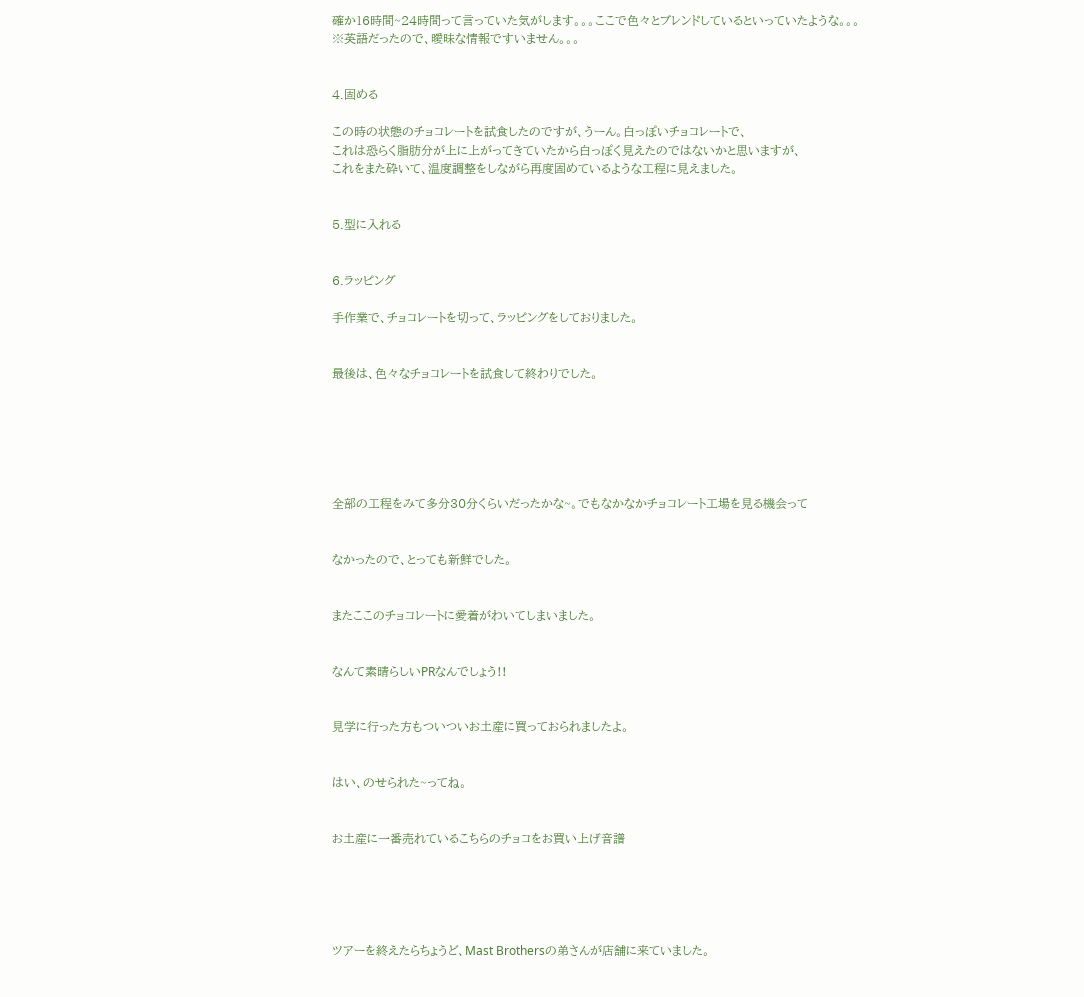確か16時間~24時間って言っていた気がします。。。ここで色々とブレンドしているといっていたような。。。
※英語だったので、曖昧な情報ですいません。。。


4.固める

この時の状態のチョコレートを試食したのですが、うーん。白っぽいチョコレートで、
これは恐らく脂肪分が上に上がってきていたから白っぽく見えたのではないかと思いますが、
これをまた砕いて、温度調整をしながら再度固めているような工程に見えました。


5.型に入れる


6.ラッピング

手作業で、チョコレートを切って、ラッピングをしておりました。


最後は、色々なチョコレートを試食して終わりでした。






全部の工程をみて多分30分くらいだったかな~。でもなかなかチョコレート工場を見る機会って


なかったので、とっても新鮮でした。


またここのチョコレートに愛着がわいてしまいました。


なんて素晴らしいPRなんでしょう!!


見学に行った方もついついお土産に買っておられましたよ。


はい、のせられた~ってね。


お土産に一番売れているこちらのチョコをお買い上げ音譜





ツアーを終えたらちょうど、Mast Brothersの弟さんが店舗に来ていました。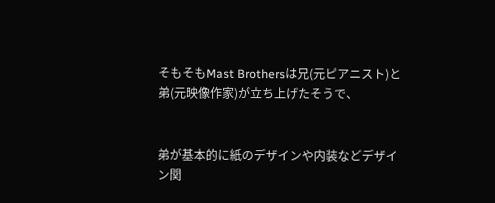そもそもMast Brothersは兄(元ピアニスト)と弟(元映像作家)が立ち上げたそうで、


弟が基本的に紙のデザインや内装などデザイン関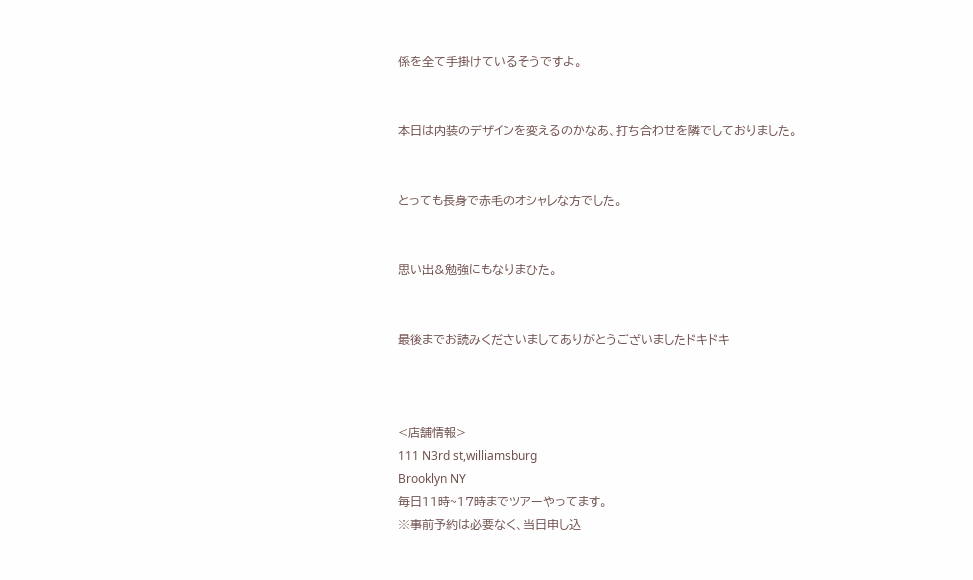係を全て手掛けているそうですよ。


本日は内装のデザインを変えるのかなあ、打ち合わせを隣でしておりました。


とっても長身で赤毛のオシャレな方でした。


思い出&勉強にもなりまひた。


最後までお読みくださいましてありがとうございましたドキドキ



<店舗情報>
111 N3rd st,williamsburg
Brooklyn NY
毎日11時~17時までツアーやってます。
※事前予約は必要なく、当日申し込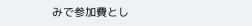みで参加費とし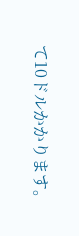て10ドルかかります。